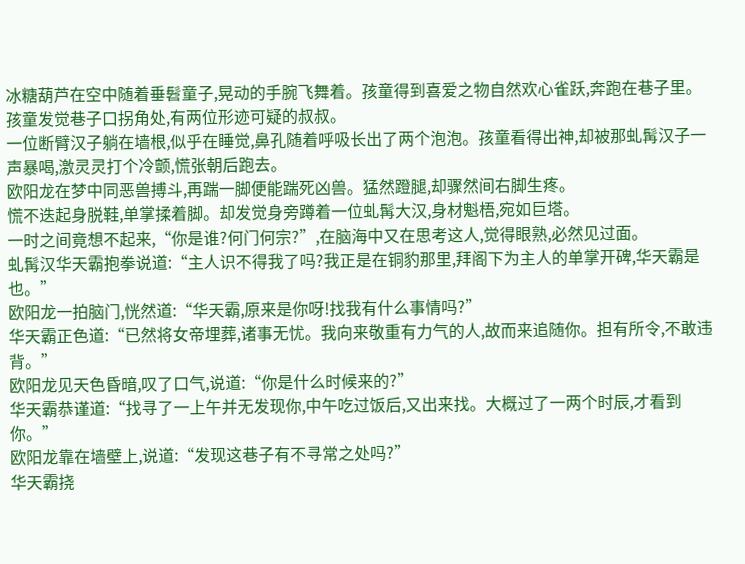冰糖葫芦在空中随着垂髫童子,晃动的手腕飞舞着。孩童得到喜爱之物自然欢心雀跃,奔跑在巷子里。
孩童发觉巷子口拐角处,有两位形迹可疑的叔叔。
一位断臂汉子躺在墙根,似乎在睡觉,鼻孔随着呼吸长出了两个泡泡。孩童看得出神,却被那虬髯汉子一声暴喝,激灵灵打个冷颤,慌张朝后跑去。
欧阳龙在梦中同恶兽搏斗,再踹一脚便能踹死凶兽。猛然蹬腿,却骤然间右脚生疼。
慌不迭起身脱鞋,单掌揉着脚。却发觉身旁蹲着一位虬髯大汉,身材魁梧,宛如巨塔。
一时之间竟想不起来,“你是谁?何门何宗?”,在脑海中又在思考这人,觉得眼熟,必然见过面。
虬髯汉华天霸抱拳说道:“主人识不得我了吗?我正是在铜豹那里,拜阁下为主人的单掌开碑,华天霸是也。”
欧阳龙一拍脑门,恍然道:“华天霸,原来是你呀!找我有什么事情吗?”
华天霸正色道:“已然将女帝埋葬,诸事无忧。我向来敬重有力气的人,故而来追随你。担有所令,不敢违背。”
欧阳龙见天色昏暗,叹了口气,说道:“你是什么时候来的?”
华天霸恭谨道:“找寻了一上午并无发现你,中午吃过饭后,又出来找。大概过了一两个时辰,才看到你。”
欧阳龙靠在墙壁上,说道:“发现这巷子有不寻常之处吗?”
华天霸挠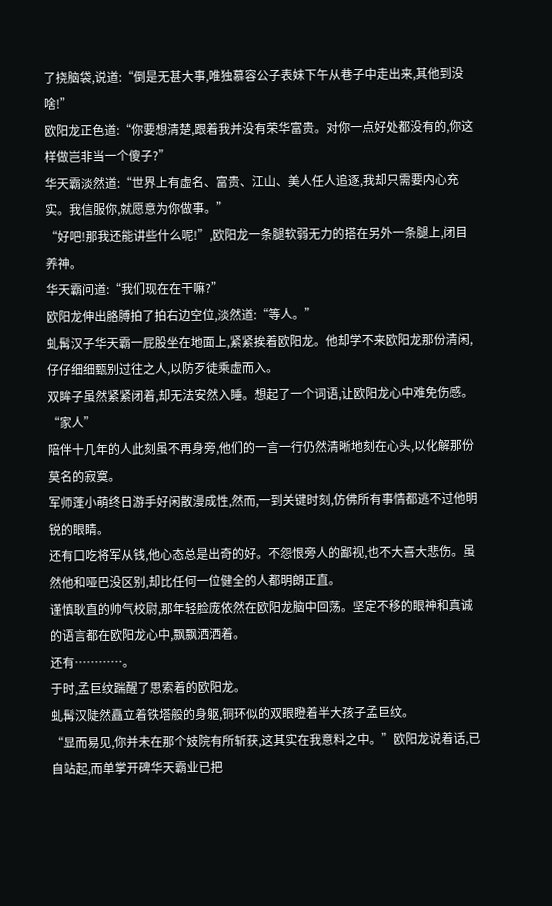了挠脑袋,说道:“倒是无甚大事,唯独慕容公子表妹下午从巷子中走出来,其他到没啥!”
欧阳龙正色道:“你要想清楚,跟着我并没有荣华富贵。对你一点好处都没有的,你这样做岂非当一个傻子?”
华天霸淡然道:“世界上有虚名、富贵、江山、美人任人追逐,我却只需要内心充实。我信服你,就愿意为你做事。”
“好吧!那我还能讲些什么呢!”,欧阳龙一条腿软弱无力的搭在另外一条腿上,闭目养神。
华天霸问道:“我们现在在干嘛?”
欧阳龙伸出胳膊拍了拍右边空位,淡然道:“等人。”
虬髯汉子华天霸一屁股坐在地面上,紧紧挨着欧阳龙。他却学不来欧阳龙那份清闲,仔仔细细甄别过往之人,以防歹徒乘虚而入。
双眸子虽然紧紧闭着,却无法安然入睡。想起了一个词语,让欧阳龙心中难免伤感。
“家人”
陪伴十几年的人此刻虽不再身旁,他们的一言一行仍然清晰地刻在心头,以化解那份莫名的寂寞。
军师蓬小萌终日游手好闲散漫成性,然而,一到关键时刻,仿佛所有事情都逃不过他明锐的眼睛。
还有口吃将军从钱,他心态总是出奇的好。不怨恨旁人的鄙视,也不大喜大悲伤。虽然他和哑巴没区别,却比任何一位健全的人都明朗正直。
谨慎耿直的帅气校尉,那年轻脸庞依然在欧阳龙脑中回荡。坚定不移的眼神和真诚的语言都在欧阳龙心中,飘飘洒洒着。
还有…………。
于时,孟巨纹踹醒了思索着的欧阳龙。
虬髯汉陡然矗立着铁塔般的身躯,铜环似的双眼瞪着半大孩子孟巨纹。
“显而易见,你并未在那个妓院有所斩获,这其实在我意料之中。”欧阳龙说着话,已自站起,而单掌开碑华天霸业已把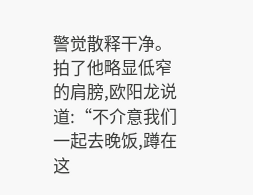警觉散释干净。
拍了他略显低窄的肩膀,欧阳龙说道:“不介意我们一起去晚饭,蹲在这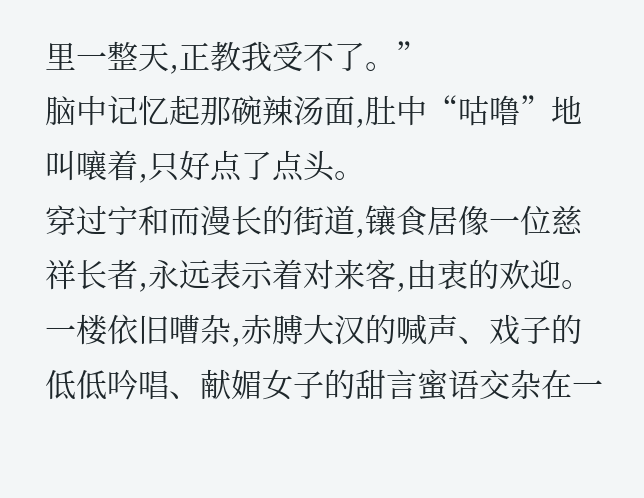里一整天,正教我受不了。”
脑中记忆起那碗辣汤面,肚中“咕噜”地叫嚷着,只好点了点头。
穿过宁和而漫长的街道,镶食居像一位慈祥长者,永远表示着对来客,由衷的欢迎。
一楼依旧嘈杂,赤膊大汉的喊声、戏子的低低吟唱、献媚女子的甜言蜜语交杂在一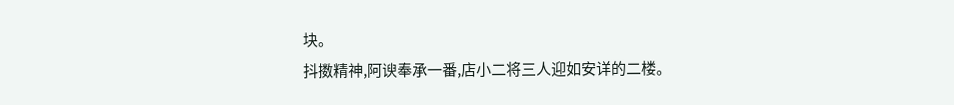块。
抖擞精神,阿谀奉承一番,店小二将三人迎如安详的二楼。